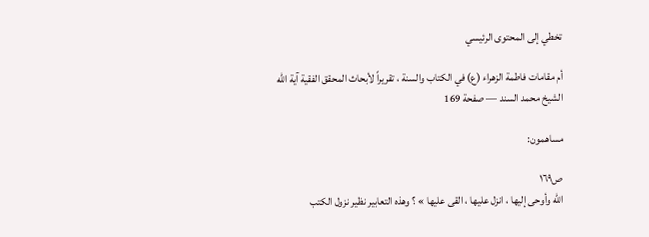تخطي إلى المحتوى الرئيسي

أم مقامات فاطمة الزهراء (ع) في الكتاب والسنة ، تقريراً لأبحاث المحقق الفقية آية الله الشيخ محمد السند — صفحة 169

مساهمون:

ص١٦٩
الله وأوحى إليها ، انزل عليها ، القى عليها » ؟ وهذه التعابير نظير نزول الكتب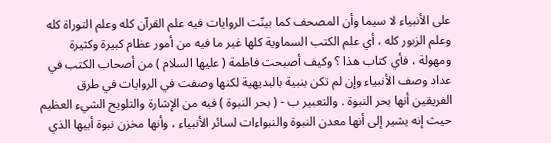على الأنبياء لا سيما وأن المصحف كما بينّت الروايات فيه علم القرآن كله وعلم التوراة كله وعلم الزبور كله ، أي علم الكتب السماوية كلها غير ما فيه من أمور عظام كبيرة وكثيرة ومهولة ، فأي كتاب هذا ؟ وكيف أصبحت فاطمة ( عليها السلام ) من أصحاب الكتب في عداد وصف الأنبياء وإن لم تكن بنبية بالبديهية لكنها وصفت في الروايات في طرق الفريقين أنها بحر النبوة . والتعبير ب - ( بحر النبوة ) فيه من الإشارة والتلويح الشيء العظيم حيث إنه يشير إلى أنها معدن النبوة والنبواءات لسائر الأنبياء ، وأنها مخزن نبوة أبيها الذي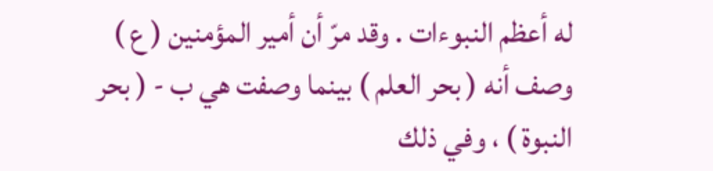له أعظم النبوءات . وقد مرّ أن أمير المؤمنين ( ع ) وصف أنه ( بحر العلم ) بينما وصفت هي ب - ( بحر النبوة ) ، وفي ذلك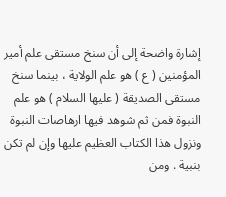إشارة واضحة إلى أن سنخ مستقى علم أمير المؤمنين ( ع ) هو علم الولاية ، بينما سنخ مستقى الصديقة ( عليها السلام ) هو علم النبوة فمن ثم شوهد فيها ارهاصات النبوة ونزول هذا الكتاب العظيم عليها وإن لم تكن بنبية . ومن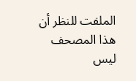الملفت للنظر أن هذا المصحف ليس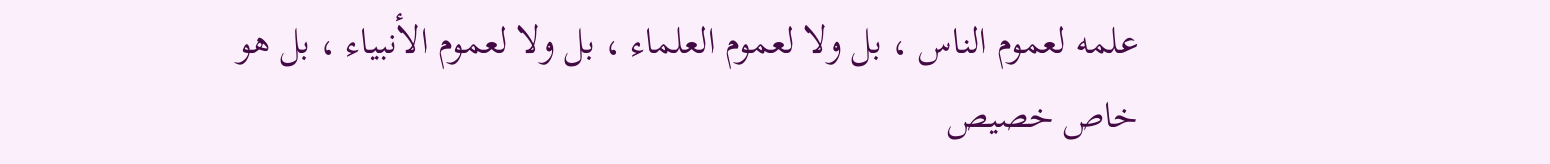علمه لعموم الناس ، بل ولا لعموم العلماء ، بل ولا لعموم الأنبياء ، بل هو خاص خصيص